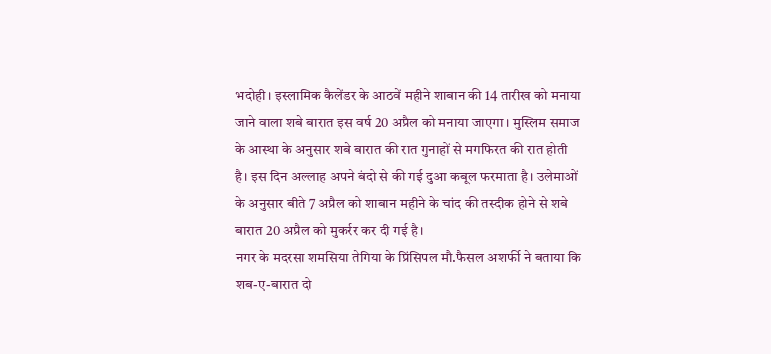भदोही। इस्लामिक कैलेंडर के आठवें महीने शाबान की 14 तारीख को मनाया जाने वाला शबे बारात इस वर्ष 20 अप्रैल को मनाया जाएगा। मुस्लिम समाज के आस्था के अनुसार शबे बारात की रात गुनाहों से मगफिरत की रात होती है। इस दिन अल्लाह अपने बंदो से की गई दुआ कबूल फरमाता है। उलेमाओं के अनुसार बीते 7 अप्रैल को शाबान महीने के चांद की तस्दीक होने से शबे बारात 20 अप्रैल को मुकर्रर कर दी गई है।
नगर के मदरसा शमसिया तेगिया के प्रिंसिपल मौ.फैसल अशर्फी ने बताया कि शब-ए-बारात दो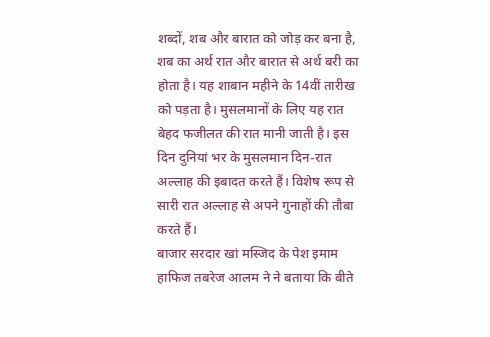शब्दों, शब और बारात को जोड़ कर बना है, शब का अर्थ रात और बारात से अर्थ बरी का होता है। यह शाबान महीने के 14वीं तारीख को पड़ता है। मुसलमानों के लिए यह रात बेहद फजीलत की रात मानी जाती है। इस दिन दुनियां भर के मुसलमान दिन-रात अल्लाह की इबादत करते हैं। विशेष रूप से सारी रात अल्लाह से अपने गुनाहों की तौबा करते हैं।
बाजार सरदार खां मस्जिद के पेश इमाम हाफिज तबरेज आलम ने ने बताया कि बीते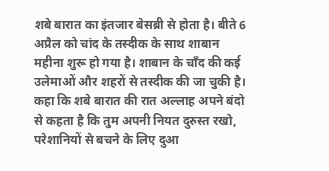शबे बारात का इंतजार बेसब्री से होता है। बीते 6 अप्रैल को चांद के तस्दीक के साथ शाबान महीना शुरू हो गया है। शाबान के चाँद की कई उलेमाओं और शहरों से तस्दीक की जा चुकी है। कहा कि शबे बारात की रात अल्लाह अपने बंदो से कहता है कि तुम अपनी नियत दुरुस्त रखो, परेशानियों से बचने के लिए दुआ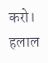करो। हलाल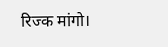रिज्क मांगो।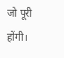जो पूरी होंगी।